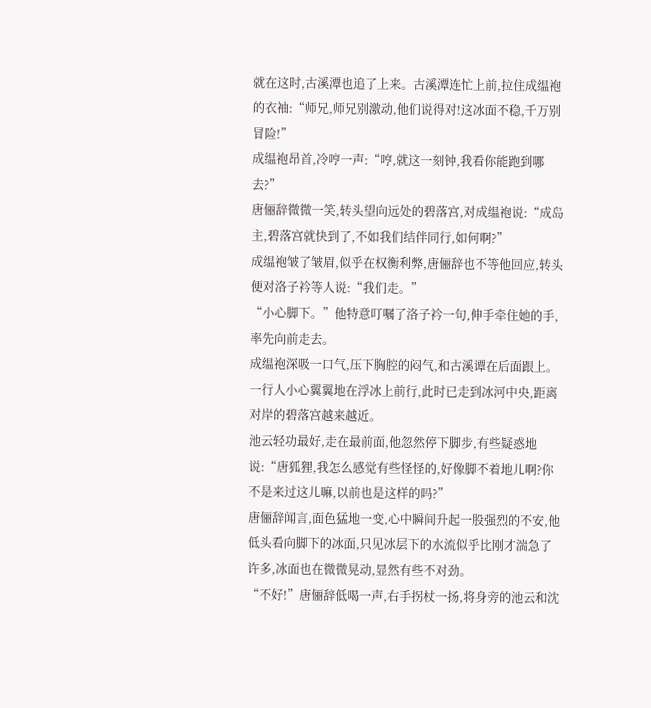就在这时,古溪潭也追了上来。古溪潭连忙上前,拉住成缊袍的衣袖:“师兄,师兄别激动,他们说得对!这冰面不稳,千万别冒险!”
成缊袍昂首,冷哼一声:“哼,就这一刻钟,我看你能跑到哪去?”
唐俪辞微微一笑,转头望向远处的碧落宫,对成缊袍说:“成岛主,碧落宫就快到了,不如我们结伴同行,如何啊?”
成缊袍皱了皱眉,似乎在权衡利弊,唐俪辞也不等他回应,转头便对洛子衿等人说:“我们走。”
“小心脚下。”他特意叮嘱了洛子衿一句,伸手牵住她的手,率先向前走去。
成缊袍深吸一口气,压下胸腔的闷气,和古溪谭在后面跟上。
一行人小心翼翼地在浮冰上前行,此时已走到冰河中央,距离对岸的碧落宫越来越近。
池云轻功最好,走在最前面,他忽然停下脚步,有些疑惑地说:“唐狐狸,我怎么感觉有些怪怪的,好像脚不着地儿啊?你不是来过这儿嘛,以前也是这样的吗?”
唐俪辞闻言,面色猛地一变,心中瞬间升起一股强烈的不安,他低头看向脚下的冰面,只见冰层下的水流似乎比刚才湍急了许多,冰面也在微微晃动,显然有些不对劲。
“不好!”唐俪辞低喝一声,右手拐杖一扬,将身旁的池云和沈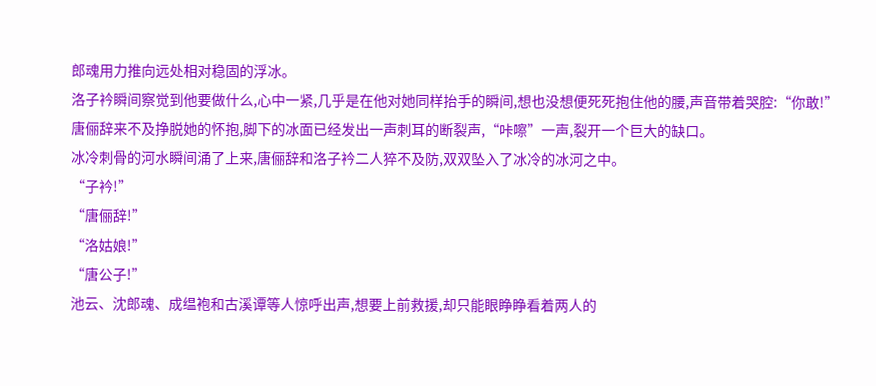郎魂用力推向远处相对稳固的浮冰。
洛子衿瞬间察觉到他要做什么,心中一紧,几乎是在他对她同样抬手的瞬间,想也没想便死死抱住他的腰,声音带着哭腔:“你敢!”
唐俪辞来不及挣脱她的怀抱,脚下的冰面已经发出一声刺耳的断裂声,“咔嚓”一声,裂开一个巨大的缺口。
冰冷刺骨的河水瞬间涌了上来,唐俪辞和洛子衿二人猝不及防,双双坠入了冰冷的冰河之中。
“子衿!”
“唐俪辞!”
“洛姑娘!”
“唐公子!”
池云、沈郎魂、成缊袍和古溪谭等人惊呼出声,想要上前救援,却只能眼睁睁看着两人的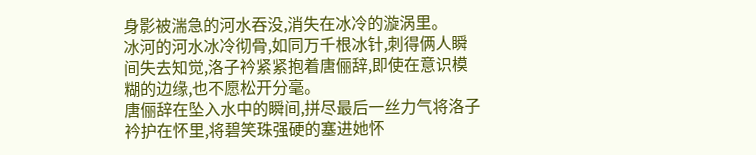身影被湍急的河水吞没,消失在冰冷的漩涡里。
冰河的河水冰冷彻骨,如同万千根冰针,刺得俩人瞬间失去知觉,洛子衿紧紧抱着唐俪辞,即使在意识模糊的边缘,也不愿松开分毫。
唐俪辞在坠入水中的瞬间,拼尽最后一丝力气将洛子衿护在怀里,将碧笑珠强硬的塞进她怀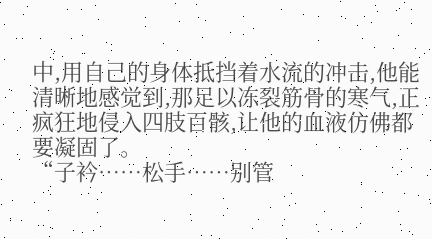中,用自己的身体抵挡着水流的冲击,他能清晰地感觉到,那足以冻裂筋骨的寒气,正疯狂地侵入四肢百骸,让他的血液仿佛都要凝固了。
“子衿……松手……别管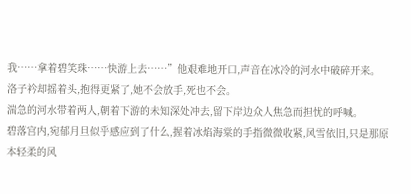我……拿着碧笑珠……快游上去……”他艰难地开口,声音在冰冷的河水中破碎开来。
洛子衿却摇着头,抱得更紧了,她不会放手,死也不会。
湍急的河水带着两人,朝着下游的未知深处冲去,留下岸边众人焦急而担忧的呼喊。
碧落宫内,宛郁月旦似乎感应到了什么,握着冰焰海棠的手指微微收紧,风雪依旧,只是那原本轻柔的风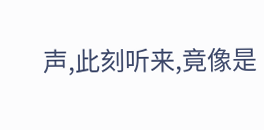声,此刻听来,竟像是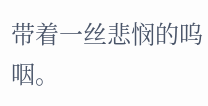带着一丝悲悯的呜咽。